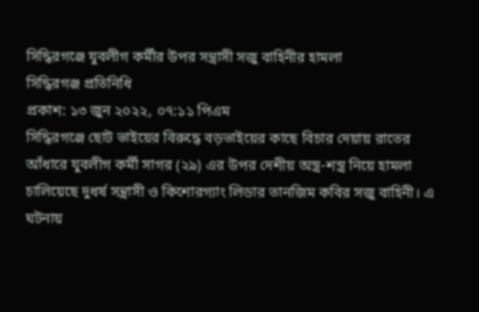সিদ্ধিরগঞ্জে যুবলীগ কর্মীর উপর সন্ত্রাসী সজু বাহিনীর হামলা
সিদ্ধিরগঞ্জ প্রতিনিধি
প্রকাশ: ১৩ জুন ২০২২, ০৭:১১ পিএম
সিদ্ধিরগঞ্জে ছোট ভাইয়ের বিরুদ্ধে বড়ভাইয়ের কাছে বিচার দেয়ায় রাতের আঁধারে যুবলীগ কর্মী সাগর (২৯) এর উপর দেশীয় অস্ত্র-শস্ত্র নিয়ে হামলা চালিয়েছে দুধর্ষ সন্ত্রাসী ও কিশোরগ্যাং লিডার তানজিম কবির সজু বাহিনী। এ ঘটনায়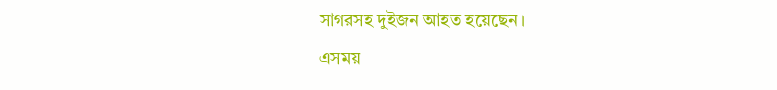সাগরসহ দুইজন আহত হয়েছেন।
এসময়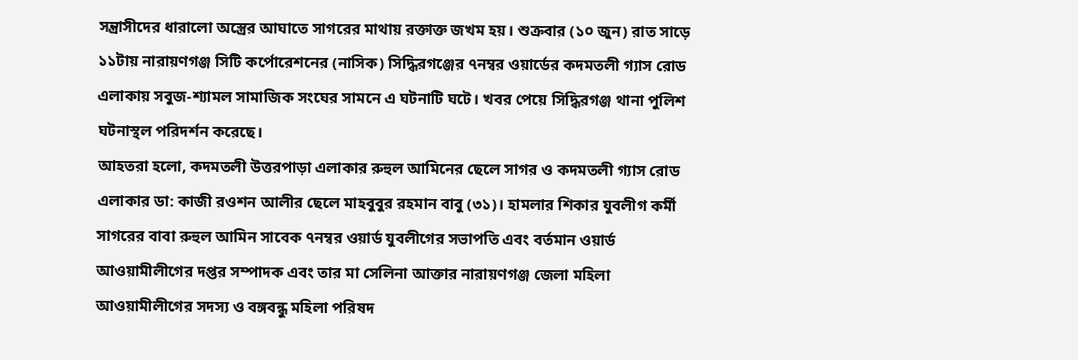সন্ত্রাসীদের ধারালো অস্ত্রের আঘাতে সাগরের মাথায় রক্তাক্ত জখম হয়। শুক্রবার (১০ জুন) রাত সাড়ে ১১টায় নারায়ণগঞ্জ সিটি কর্পোরেশনের (নাসিক) সিদ্ধিরগঞ্জের ৭নম্বর ওয়ার্ডের কদমতলী গ্যাস রোড এলাকায় সবুজ-শ্যামল সামাজিক সংঘের সামনে এ ঘটনাটি ঘটে। খবর পেয়ে সিদ্ধিরগঞ্জ থানা পুলিশ ঘটনাস্থল পরিদর্শন করেছে।
আহতরা হলো, কদমতলী উত্তরপাড়া এলাকার রুহুল আমিনের ছেলে সাগর ও কদমতলী গ্যাস রোড এলাকার ডা: কাজী রওশন আলীর ছেলে মাহবুবুর রহমান বাবু (৩১)। হামলার শিকার যুবলীগ কর্মী সাগরের বাবা রুহুল আমিন সাবেক ৭নম্বর ওয়ার্ড যুবলীগের সভাপতি এবং বর্তমান ওয়ার্ড আওয়ামীলীগের দপ্তর সম্পাদক এবং তার মা সেলিনা আক্তার নারায়ণগঞ্জ জেলা মহিলা আওয়ামীলীগের সদস্য ও বঙ্গবন্ধু মহিলা পরিষদ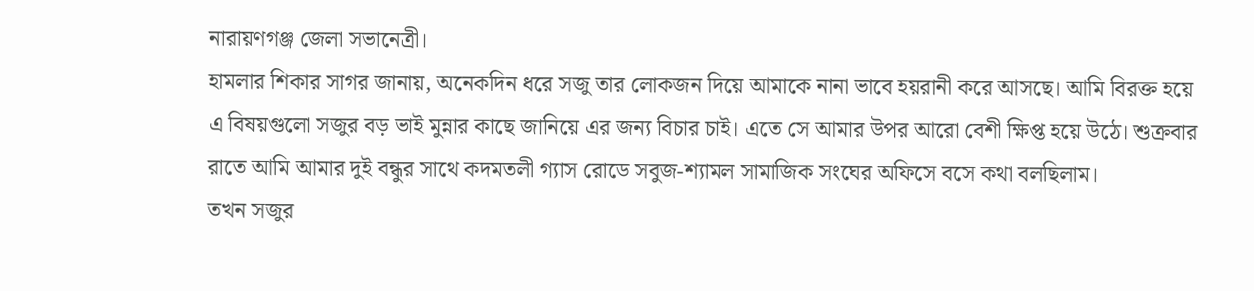নারায়ণগঞ্জ জেলা সভানেত্রী।
হামলার শিকার সাগর জানায়, অনেকদিন ধরে সজু তার লোকজন দিয়ে আমাকে নানা ভাবে হয়রানী করে আসছে। আমি বিরক্ত হয়ে এ বিষয়গুলো সজুর বড় ভাই মুন্নার কাছে জানিয়ে এর জন্য বিচার চাই। এতে সে আমার উপর আরো বেশী ক্ষিপ্ত হয়ে উঠে। শুক্রবার রাতে আমি আমার দুই বন্ধুর সাথে কদমতলী গ্যাস রোডে সবুজ-শ্যামল সামাজিক সংঘের অফিসে বসে কথা বলছিলাম।
তখন সজুর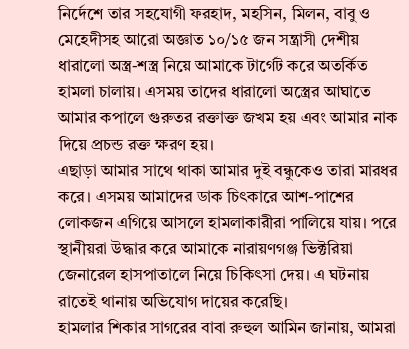নির্দেশে তার সহযোগী ফরহাদ, মহসিন, মিলন, বাবু ও মেহেদীসহ আরো অজ্ঞাত ১০/১৫ জন সন্ত্রাসী দেশীয় ধারালো অস্ত্র-শস্ত্র নিয়ে আমাকে টার্গেট করে অতর্কিত হামলা চালায়। এসময় তাদের ধারালো অস্ত্রের আঘাতে আমার কপালে গুরুতর রক্তাক্ত জখম হয় এবং আমার নাক দিয়ে প্রচন্ড রক্ত ক্ষরণ হয়।
এছাড়া আমার সাথে থাকা আমার দুই বন্ধুকেও তারা মারধর করে। এসময় আমাদের ডাক চিৎকারে আশ-পাশের লোকজন এগিয়ে আসলে হামলাকারীরা পালিয়ে যায়। পরে স্থানীয়রা উদ্ধার করে আমাকে নারায়ণগঞ্জ ভিক্টরিয়া জেনারেল হাসপাতালে নিয়ে চিকিৎসা দেয়। এ ঘটনায় রাতেই থানায় অভিযোগ দায়ের করেছি।
হামলার শিকার সাগরের বাবা রুহুল আমিন জানায়, আমরা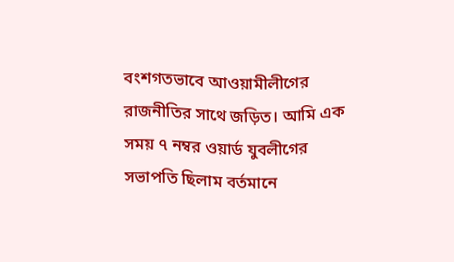বংশগতভাবে আওয়ামীলীগের রাজনীতির সাথে জড়িত। আমি এক সময় ৭ নম্বর ওয়ার্ড যুবলীগের সভাপতি ছিলাম বর্তমানে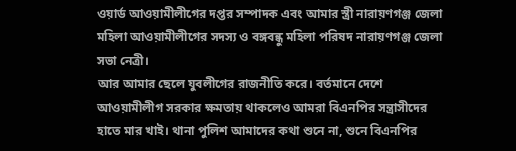ওয়ার্ড আওয়ামীলীগের দপ্তর সম্পাদক এবং আমার স্ত্রী নারায়ণগঞ্জ জেলা মহিলা আওয়ামীলীগের সদস্য ও বঙ্গবন্ধু মহিলা পরিষদ নারায়ণগঞ্জ জেলা সভা নেত্রী।
আর আমার ছেলে যুবলীগের রাজনীতি করে। বর্তমানে দেশে আওয়ামীলীগ সরকার ক্ষমতায় থাকলেও আমরা বিএনপির সন্ত্রাসীদের হাতে মার খাই। থানা পুলিশ আমাদের কথা শুনে না, শুনে বিএনপির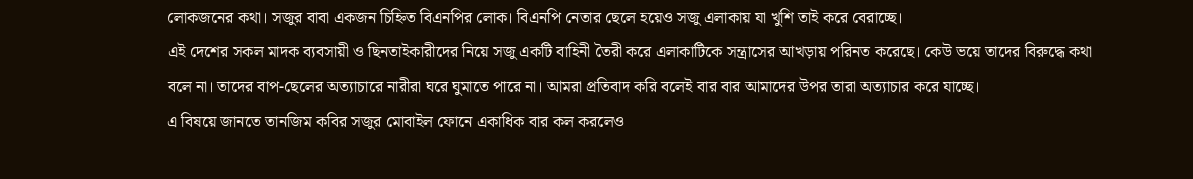লোকজনের কথা। সজুর বাবা একজন চিহ্নিত বিএনপির লোক। বিএনপি নেতার ছেলে হয়েও সজু এলাকায় যা খুশি তাই করে বেরাচ্ছে।
এই দেশের সকল মাদক ব্যবসায়ী ও ছিনতাইকারীদের নিয়ে সজু একটি বাহিনী তৈরী করে এলাকাটিকে সন্ত্রাসের আখড়ায় পরিনত করেছে। কেউ ভয়ে তাদের বিরুদ্ধে কথা বলে না। তাদের বাপ-ছেলের অত্যাচারে নারীরা ঘরে ঘুমাতে পারে না। আমরা প্রতিবাদ করি বলেই বার বার আমাদের উপর তারা অত্যাচার করে যাচ্ছে।
এ বিষয়ে জানতে তানজিম কবির সজুর মোবাইল ফোনে একাধিক বার কল করলেও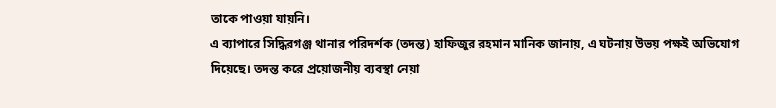তাকে পাওয়া যায়নি।
এ ব্যাপারে সিদ্ধিরগঞ্জ থানার পরিদর্শক (তদন্ত) হাফিজুর রহমান মানিক জানায়, এ ঘটনায় উভয় পক্ষই অভিযোগ দিয়েছে। তদন্ত করে প্রয়োজনীয় ব্যবস্থা নেয়া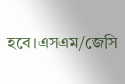হবে।এসএম/জেসি